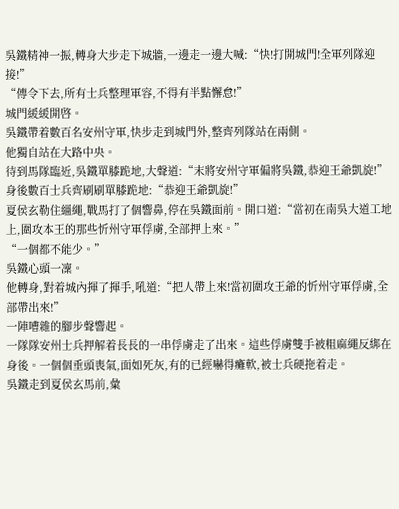吳鐵精神一振,轉身大步走下城牆,一邊走一邊大喊:“快!打開城門!全軍列隊迎接!”
“傳令下去,所有士兵整理軍容,不得有半點懈怠!”
城門緩緩開啓。
吳鐵帶着數百名安州守軍,快步走到城門外,整齊列隊站在兩側。
他獨自站在大路中央。
待到馬隊臨近,吳鐵單膝跪地,大聲道:“末將安州守軍偏將吳鐵,恭迎王爺凱旋!”
身後數百士兵齊刷刷單膝跪地:“恭迎王爺凱旋!”
夏侯玄勒住繮繩,戰馬打了個響鼻,停在吳鐵面前。開口道:“當初在南吳大道工地上,圍攻本王的那些忻州守軍俘虜,全部押上來。”
“一個都不能少。”
吳鐵心頭一凜。
他轉身,對着城內揮了揮手,吼道:“把人帶上來!當初圍攻王爺的忻州守軍俘虜,全部帶出來!”
一陣嘈雜的腳步聲響起。
一隊隊安州士兵押解着長長的一串俘虜走了出來。這些俘虜雙手被粗麻繩反綁在身後。一個個垂頭喪氣,面如死灰,有的已經嚇得癱軟,被士兵硬拖着走。
吳鐵走到夏侯玄馬前,彙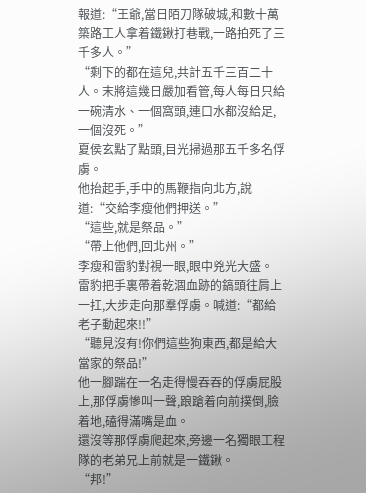報道:“王爺,當日陌刀隊破城,和數十萬築路工人拿着鐵鍬打巷戰,一路拍死了三千多人。”
“剩下的都在這兒,共計五千三百二十人。末將這幾日嚴加看管,每人每日只給一碗清水、一個窩頭,連口水都沒給足,一個沒死。”
夏侯玄點了點頭,目光掃過那五千多名俘虜。
他抬起手,手中的馬鞭指向北方,說道:“交給李瘦他們押送。”
“這些,就是祭品。”
“帶上他們,回北州。”
李瘦和雷豹對視一眼,眼中兇光大盛。
雷豹把手裏帶着乾涸血跡的鎬頭往肩上一扛,大步走向那羣俘虜。喊道:“都給老子動起來!!”
“聽見沒有!你們這些狗東西,都是給大當家的祭品!”
他一腳踹在一名走得慢吞吞的俘虜屁股上,那俘虜慘叫一聲,踉蹌着向前撲倒,臉着地,磕得滿嘴是血。
還沒等那俘虜爬起來,旁邊一名獨眼工程隊的老弟兄上前就是一鐵鍬。
“邦!”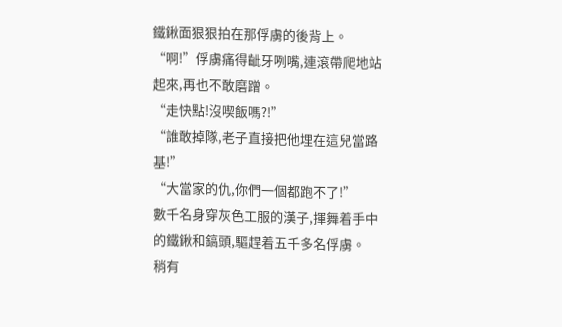鐵鍬面狠狠拍在那俘虜的後背上。
“啊!”俘虜痛得齜牙咧嘴,連滾帶爬地站起來,再也不敢磨蹭。
“走快點!沒喫飯嗎?!”
“誰敢掉隊,老子直接把他埋在這兒當路基!”
“大當家的仇,你們一個都跑不了!”
數千名身穿灰色工服的漢子,揮舞着手中的鐵鍬和鎬頭,驅趕着五千多名俘虜。
稍有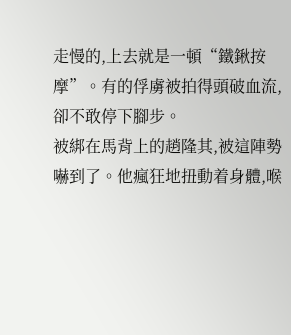走慢的,上去就是一頓“鐵鍬按摩”。有的俘虜被拍得頭破血流,卻不敢停下腳步。
被綁在馬背上的趙隆其,被這陣勢嚇到了。他瘋狂地扭動着身體,喉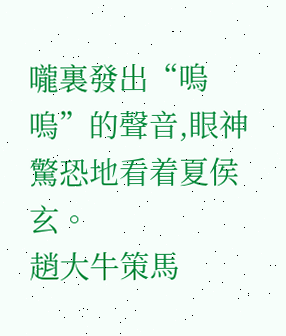嚨裏發出“嗚嗚”的聲音,眼神驚恐地看着夏侯玄。
趙大牛策馬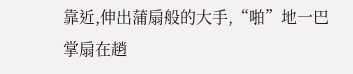靠近,伸出蒲扇般的大手,“啪”地一巴掌扇在趙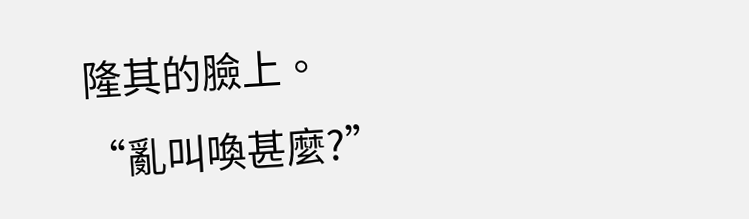隆其的臉上。
“亂叫喚甚麼?”